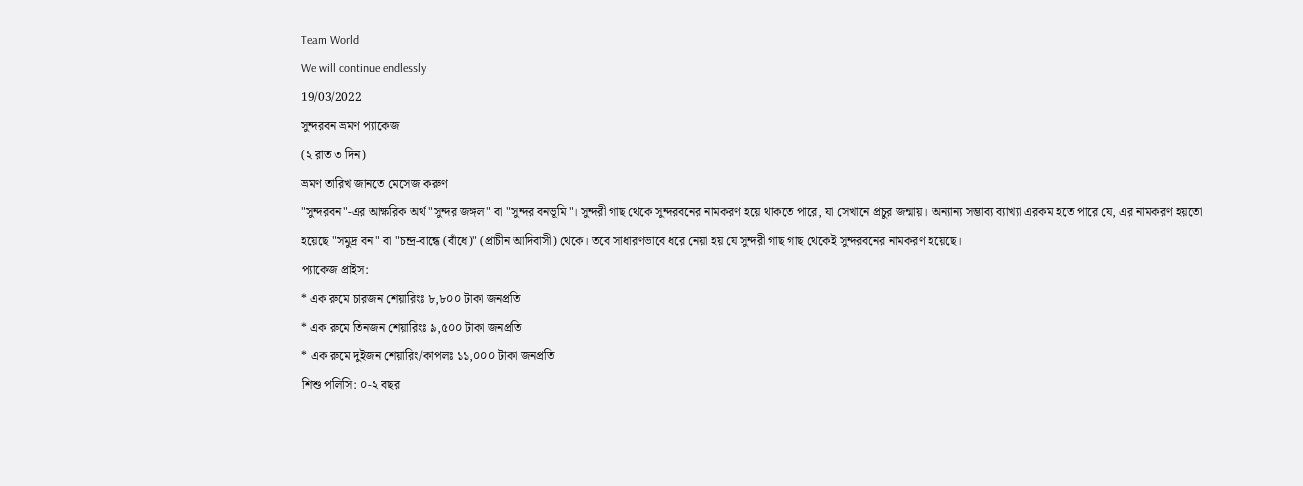Team World
We will continue endlessly
19/03/2022
সুন্দরবন ভ্রমণ প্যাকেজ
(২ রাত ৩ দিন)
ভ্রমণ তারিখ জানতে মেসেজ করুণ
"সুন্দরবন"-এর আক্ষরিক অর্থ "সুন্দর জঙ্গল" বা "সুন্দর বনভূমি"। সুন্দরী গাছ থেকে সুন্দরবনের নামকরণ হয়ে থাকতে পারে, যা সেখানে প্রচুর জন্মায়। অন্যান্য সম্ভাব্য ব্যাখ্যা এরকম হতে পারে যে, এর নামকরণ হয়তো হয়েছে "সমুদ্র বন" বা "চন্দ্র-বান্ধে (বাঁধে)" (প্রাচীন আদিবাসী) থেকে। তবে সাধারণভাবে ধরে নেয়া হয় যে সুন্দরী গাছ গাছ থেকেই সুন্দরবনের নামকরণ হয়েছে।
প্যাকেজ প্রাইস:
* এক রুমে চারজন শেয়ারিংঃ ৮,৮০০ টাকা জনপ্রতি
* এক রুমে তিনজন শেয়ারিংঃ ৯,৫০০ টাকা জনপ্রতি
* এক রুমে দুইজন শেয়ারিং/কাপলঃ ১১,০০০ টাকা জনপ্রতি
শিশু পলিসি: ০-২ বছর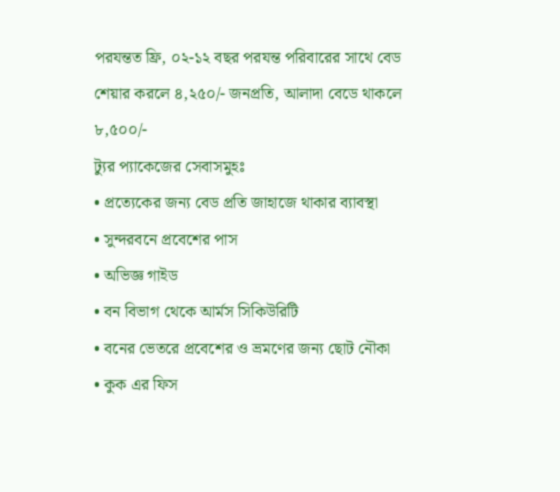পরযন্তত ফ্রি, ০২-১২ বছর পরযন্ত পরিবারের সাথে বেড শেয়ার করলে ৪,২৫০/- জনপ্রতি, আলাদা বেডে থাকলে ৮,৫০০/-
ট্যুর প্যাকেজের সেবাসমুহঃ
• প্রত্যেকের জন্য বেড প্রতি জাহাজে থাকার ব্যাবস্থা
• সুন্দরবনে প্রবেশের পাস
• অভিজ্ঞ গাইড
• বন বিভাগ থেকে আর্মস সিকিউরিটি
• বনের ভেতরে প্রবেশের ও ভ্রমণের জন্য ছোট নৌকা
• কুক এর ফিস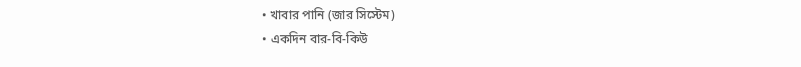• খাবার পানি (জার সিস্টেম)
• একদিন বার-বি-কিউ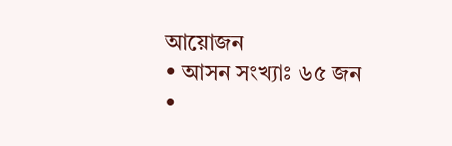আয়োজন
• আসন সংখ্যাঃ ৬৫ জন
•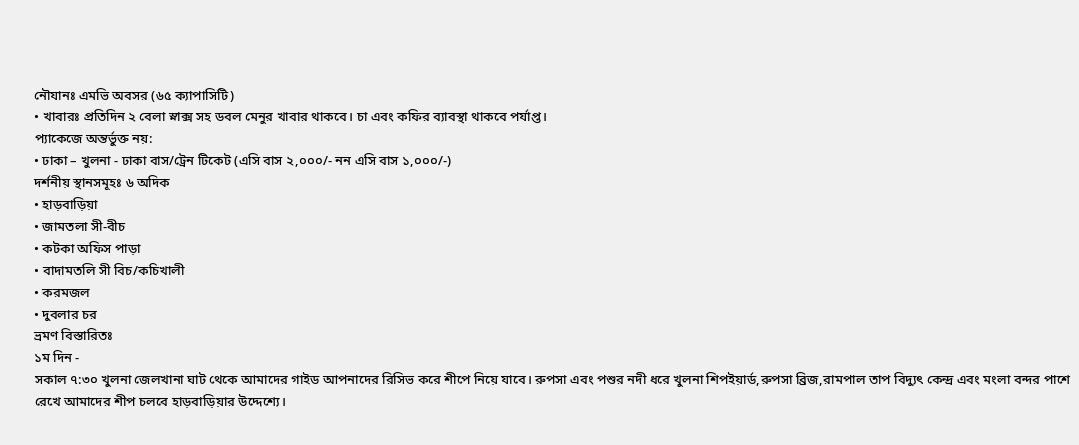নৌযানঃ এমভি অবসর (৬৫ ক্যাপাসিটি)
• খাবারঃ প্রতিদিন ২ বেলা স্নাক্স সহ ডবল মেনুর খাবার থাকবে। চা এবং কফির ব্যাবস্থা থাকবে পর্যাপ্ত।
প্যাকেজে অন্তর্ভুক্ত নয়:
• ঢাকা – খুলনা - ঢাকা বাস/ট্রেন টিকেট (এসি বাস ২,০০০/- নন এসি বাস ১,০০০/-)
দর্শনীয় স্থানসমূহঃ ৬ অদিক
• হাড়বাড়িয়া
• জামতলা সী-বীচ
• কটকা অফিস পাড়া
• বাদামতলি সী বিচ/কচিখালী
• করমজল
• দুবলার চর
ভ্রমণ বিস্তারিতঃ
১ম দিন -
সকাল ৭:৩০ খুলনা জেলখানা ঘাট থেকে আমাদের গাইড আপনাদের রিসিভ করে শীপে নিয়ে যাবে। রুপসা এবং পশুর নদী ধরে খুলনা শিপইয়ার্ড,রুপসা ব্রিজ,রামপাল তাপ বিদ্যুৎ কেন্দ্র এবং মংলা বন্দর পাশে রেখে আমাদের শীপ চলবে হাড়বাড়িয়ার উদ্দেশ্যে।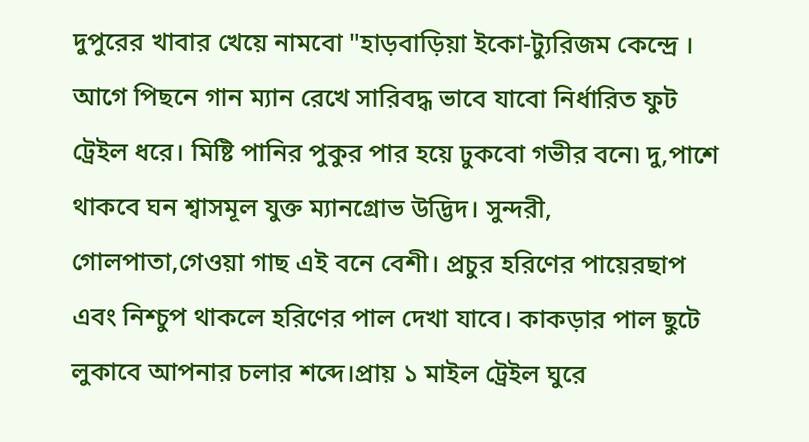দুপুরের খাবার খেয়ে নামবো "হাড়বাড়িয়া ইকো-ট্যুরিজম কেন্দ্রে । আগে পিছনে গান ম্যান রেখে সারিবদ্ধ ভাবে যাবো নির্ধারিত ফুট ট্রেইল ধরে। মিষ্টি পানির পুকুর পার হয়ে ঢুকবো গভীর বনে৷ দু,পাশে থাকবে ঘন শ্বাসমূল যুক্ত ম্যানগ্রোভ উদ্ভিদ। সুন্দরী, গোলপাতা,গেওয়া গাছ এই বনে বেশী। প্রচুর হরিণের পায়েরছাপ এবং নিশ্চুপ থাকলে হরিণের পাল দেখা যাবে। কাকড়ার পাল ছুটে লুকাবে আপনার চলার শব্দে।প্রায় ১ মাইল ট্রেইল ঘুরে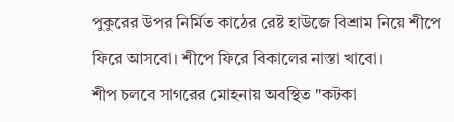পুকুরের উপর নির্মিত কাঠের রেষ্ট হাউজে বিশ্রাম নিয়ে শীপে ফিরে আসবো। শীপে ফিরে বিকালের নাস্তা খাবো।
শীপ চলবে সাগরের মোহনায় অবস্থিত "কটকা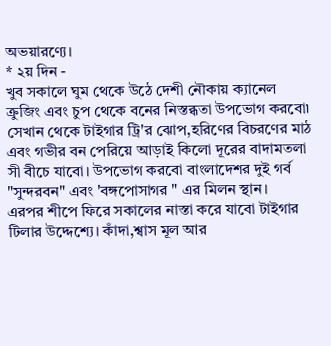অভয়ারণ্যে।
* ২য় দিন -
খুব সকালে ঘুম থেকে উঠে দেশী নৌকায় ক্যানেল ক্রুজিং এবং চুপ থেকে বনের নিস্তব্ধতা উপভোগ করবো৷ সেখান থেকে টাইগার ট্রি'র ঝোপ,হরিণের বিচরণের মাঠ এবং গভীর বন পেরিয়ে আড়াই কিলো দূরের বাদামতলা সী বীচে যাবো। উপভোগ করবো বাংলাদেশর দুই গর্ব "সুন্দরবন" এবং 'বঙ্গপোসাগর " এর মিলন স্থান।
এরপর শীপে ফিরে সকালের নাস্তা করে যাবো টাইগার টিলার উদ্দেশ্যে। কাঁদা,শ্বাস মূল আর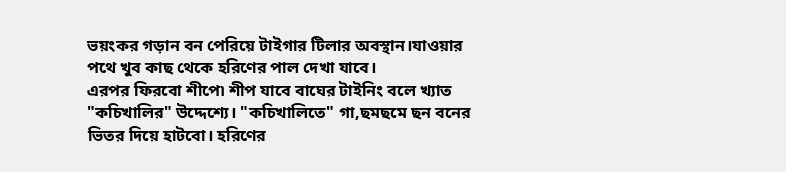ভয়ংকর গড়ান বন পেরিয়ে টাইগার টিলার অবস্থান।যাওয়ার পথে খুব কাছ থেকে হরিণের পাল দেখা যাবে।
এরপর ফিরবো শীপে৷ শীপ যাবে বাঘের টাইনিং বলে খ্যাত "কচিখালির" উদ্দেশ্যে। "কচিখালিতে" গা,ছমছমে ছন বনের ভিতর দিয়ে হাটবো। হরিণের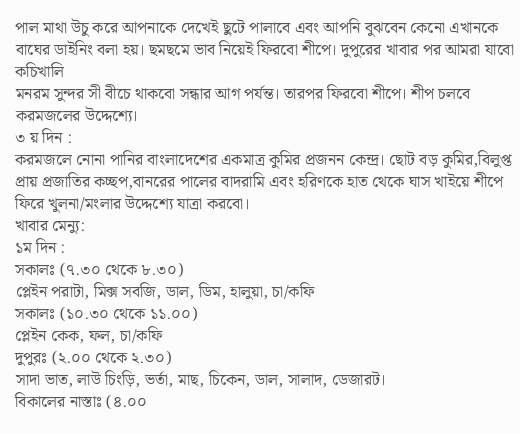পাল মাথা উচু করে আপনাকে দেখেই ছুটে পালাবে এবং আপনি বুঝবেন কেনো এখানকে বাঘের ডাইনিং বলা হয়। ছমছমে ভাব নিয়েই ফিরবো শীপে। দুপুরের খাবার পর আমরা যাবো কচিখালি
মনরম সুন্দর সী বীচে থাকবো সন্ধার আগ পর্যন্ত। তারপর ফিরবো শীপে। শীপ চলবে করমজলের উদ্দেশ্যে।
৩ য় দিন :
করমজলে নোনা পানির বাংলাদেশের একমাত্র কুমির প্রজনন কেন্দ্র। ছোট বড় কুমির,বিলুপ্ত প্রায় প্রজাতির কচ্ছপ,বানরের পালের বাদরামি এবং হরিণকে হাত থেকে ঘাস খাইয়ে শীপে ফিরে খুলনা/মংলার উদ্দেশ্যে যাত্রা করবো।
খাবার মেন্যু:
১ম দিন :
সকালঃ (৭.৩০ থেকে ৮.৩০)
প্লেইন পরাটা, মিক্স সবজি, ডাল, ডিম, হালুয়া, চা/কফি
সকালঃ (১০.৩০ থেকে ১১.০০)
প্লেইন কেক, ফল, চা/কফি
দুপুরঃ (২.০০ থেকে ২.৩০)
সাদা ভাত, লাউ চিংড়ি, ভর্তা, মাছ, চিকেন, ডাল, সালাদ, ডেজারট।
বিকালের নাস্তাঃ (৪.০০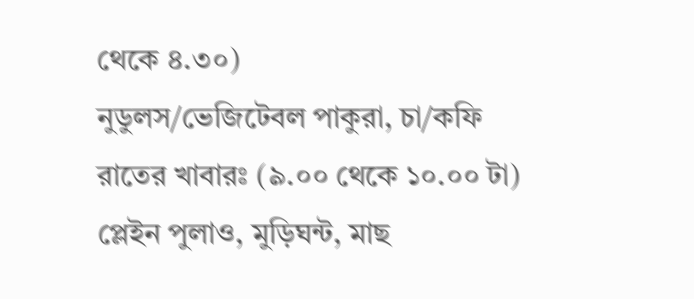থেকে ৪.৩০)
নুডুলস/ভেজিটেবল পাকুরা, চা/কফি
রাতের খাবারঃ (৯.০০ থেকে ১০.০০ টা)
প্লেইন পুলাও, মুড়িঘন্ট, মাছ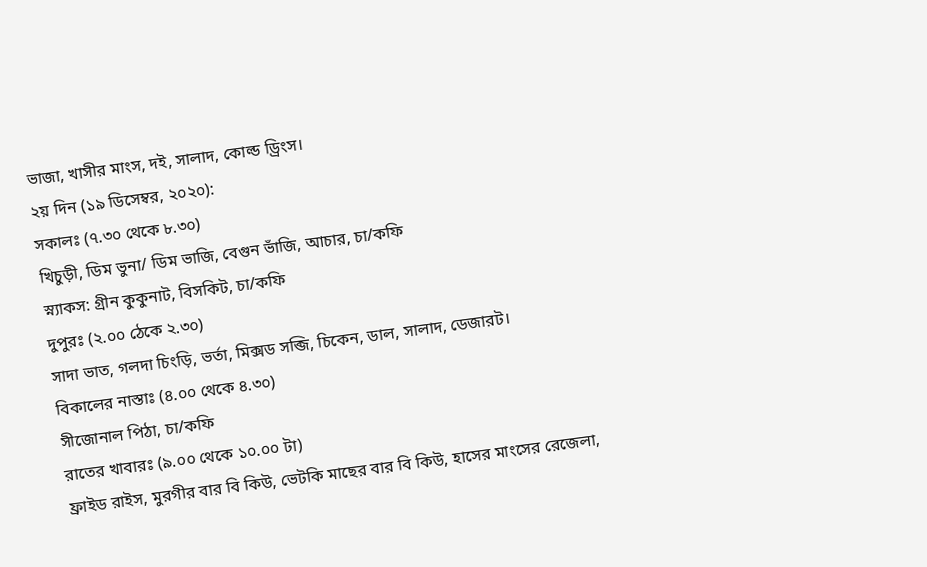ভাজা, খাসীর মাংস, দই, সালাদ, কোল্ড ড্রিংস।
২য় দিন (১৯ ডিসেম্বর, ২০২০):
সকালঃ (৭.৩০ থেকে ৮.৩০)
খিচুড়ী, ডিম ভুনা/ ডিম ভাজি, বেগুন ভাঁজি, আচার, চা/কফি
স্ন্যাকস: গ্রীন কুকুনাট, বিসকিট, চা/কফি
দুপুরঃ (২.০০ ঠেকে ২.৩০)
সাদা ভাত, গলদা চিংড়ি, ভর্তা, মিক্সড সব্জি, চিকেন, ডাল, সালাদ, ডেজারট।
বিকালের নাস্তাঃ (৪.০০ থেকে ৪.৩০)
সীজোনাল পিঠা, চা/কফি
রাতের খাবারঃ (৯.০০ থেকে ১০.০০ টা)
ফ্রাইড রাইস, মুরগীর বার বি কিউ, ভেটকি মাছের বার বি কিউ, হাসের মাংসের রেজেলা,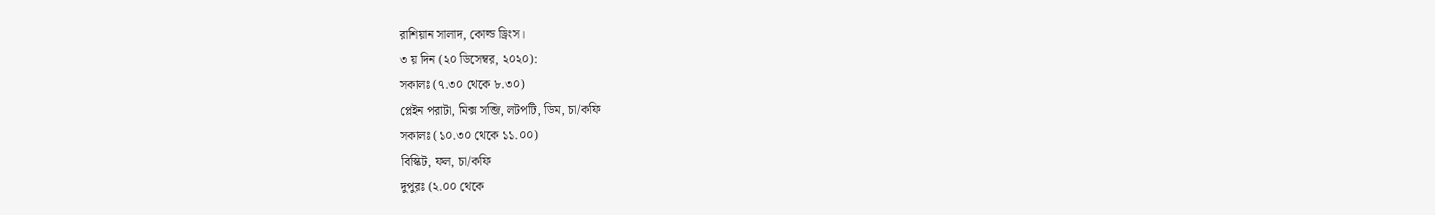রাশিয়ান সালাদ, কোল্ড ড্রিংস।
৩ য় দিন (২০ ডিসেম্বর, ২০২০):
সকালঃ (৭.৩০ থেকে ৮.৩০)
প্লেইন পরাটা, মিক্স সব্জি, লটপটি, ডিম, চা/কফি
সকালঃ (১০.৩০ থেকে ১১.০০)
বিস্কিট, ফল, চা/কফি
দুপুরঃ (২.০০ থেকে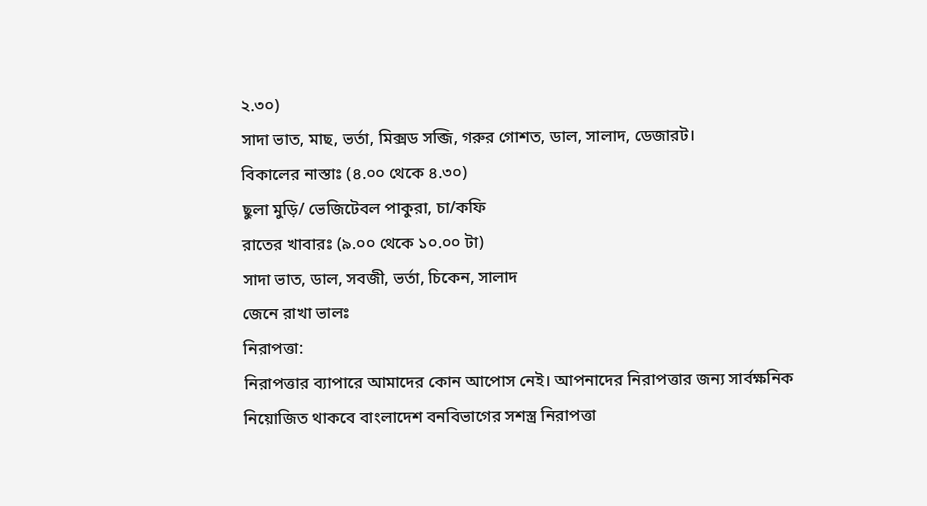২.৩০)
সাদা ভাত, মাছ, ভর্তা, মিক্সড সব্জি, গরুর গোশত, ডাল, সালাদ, ডেজারট।
বিকালের নাস্তাঃ (৪.০০ থেকে ৪.৩০)
ছুলা মুড়ি/ ভেজিটেবল পাকুরা, চা/কফি
রাতের খাবারঃ (৯.০০ থেকে ১০.০০ টা)
সাদা ভাত, ডাল, সবজী, ভর্তা, চিকেন, সালাদ
জেনে রাখা ভালঃ
নিরাপত্তা:
নিরাপত্তার ব্যাপারে আমাদের কোন আপোস নেই। আপনাদের নিরাপত্তার জন্য সার্বক্ষনিক নিয়োজিত থাকবে বাংলাদেশ বনবিভাগের সশস্ত্র নিরাপত্তা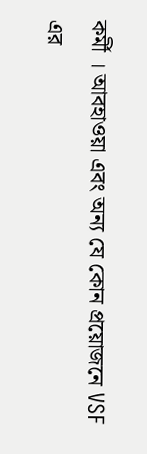কর্মী । আবহাওয়া এবং অন্য যে কোন প্রয়োজনে VSF এর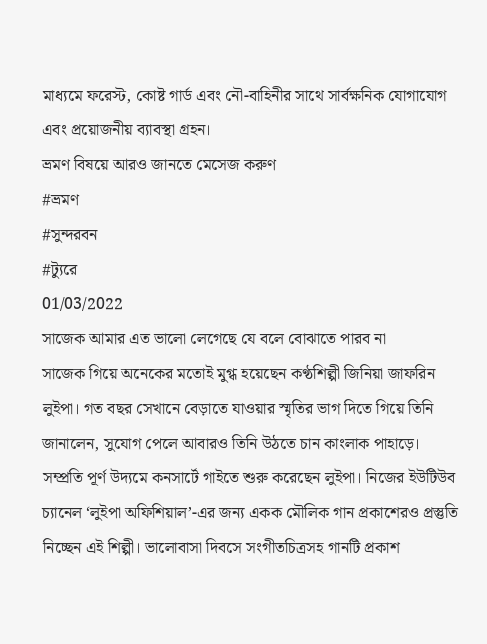মাধ্যমে ফরেস্ট, কোষ্ট গার্ড এবং নৌ-বাহিনীর সাথে সার্বক্ষনিক যোগাযোগ এবং প্রয়োজনীয় ব্যাবস্থা গ্রহন।
ভ্রমণ বিষয়ে আরও জানতে মেসেজ করুণ
#ভ্রমণ
#সুন্দরবন
#ট্যুরে
01/03/2022
সাজেক আমার এত ভালো লেগেছে যে বলে বোঝাতে পারব না
সাজেক গিয়ে অনেকের মতোই মুগ্ধ হয়েছেন কণ্ঠশিল্পী জিনিয়া জাফরিন লুইপা। গত বছর সেখানে বেড়াতে যাওয়ার স্মৃতির ভাগ দিতে গিয়ে তিনি জানালেন, সুযোগ পেলে আবারও তিনি উঠতে চান কাংলাক পাহাড়ে। সম্প্রতি পূর্ণ উদ্যমে কনসার্টে গাইতে শুরু করেছেন লুইপা। নিজের ইউটিউব চ্যানেল ‘লুইপা অফিশিয়াল’-এর জন্য একক মৌলিক গান প্রকাশেরও প্রস্তুতি নিচ্ছেন এই শিল্পী। ভালোবাসা দিবসে সংগীতচিত্রসহ গানটি প্রকাশ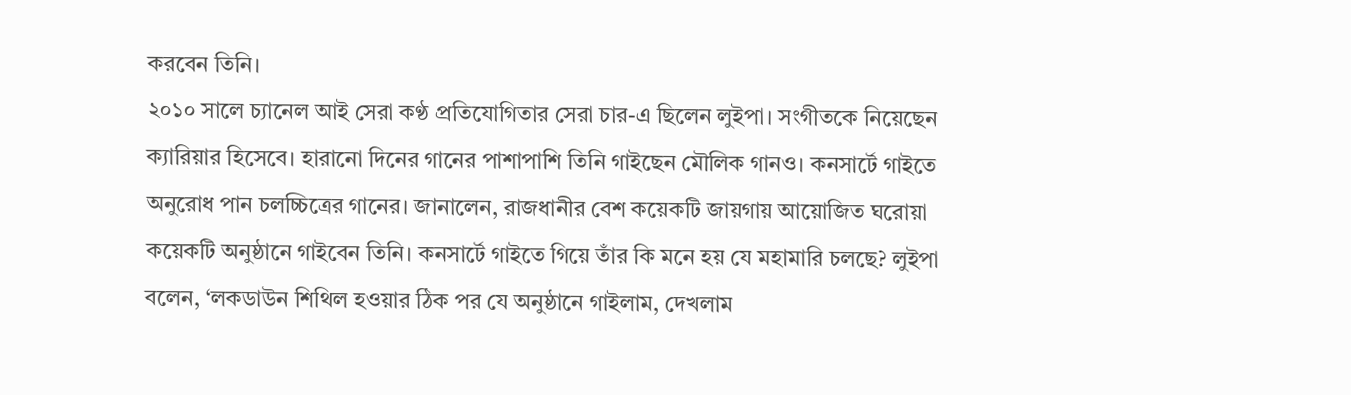করবেন তিনি।
২০১০ সালে চ্যানেল আই সেরা কণ্ঠ প্রতিযোগিতার সেরা চার-এ ছিলেন লুইপা। সংগীতকে নিয়েছেন ক্যারিয়ার হিসেবে। হারানো দিনের গানের পাশাপাশি তিনি গাইছেন মৌলিক গানও। কনসার্টে গাইতে অনুরোধ পান চলচ্চিত্রের গানের। জানালেন, রাজধানীর বেশ কয়েকটি জায়গায় আয়োজিত ঘরোয়া কয়েকটি অনুষ্ঠানে গাইবেন তিনি। কনসার্টে গাইতে গিয়ে তাঁর কি মনে হয় যে মহামারি চলছে? লুইপা বলেন, ‘লকডাউন শিথিল হওয়ার ঠিক পর যে অনুষ্ঠানে গাইলাম, দেখলাম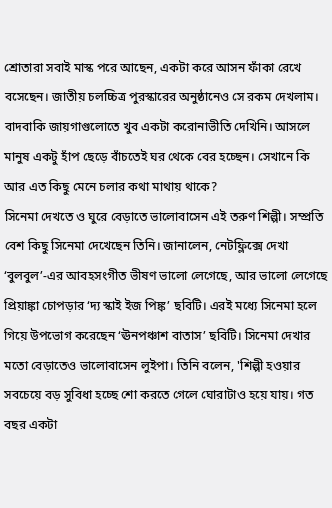শ্রোতারা সবাই মাস্ক পরে আছেন, একটা করে আসন ফাঁকা রেখে বসেছেন। জাতীয় চলচ্চিত্র পুরস্কারের অনুষ্ঠানেও সে রকম দেখলাম। বাদবাকি জায়গাগুলোতে খুব একটা করোনাভীতি দেখিনি। আসলে মানুষ একটু হাঁপ ছেড়ে বাঁচতেই ঘর থেকে বের হচ্ছেন। সেখানে কি আর এত কিছু মেনে চলার কথা মাথায় থাকে?
সিনেমা দেখতে ও ঘুরে বেড়াতে ভালোবাসেন এই তরুণ শিল্পী। সম্প্রতি বেশ কিছু সিনেমা দেখেছেন তিনি। জানালেন, নেটফ্লিক্সে দেখা ‘বুলবুল’-এর আবহসংগীত ভীষণ ভালো লেগেছে, আর ভালো লেগেছে প্রিয়াঙ্কা চোপড়ার ‘দ্য স্কাই ইজ পিঙ্ক’ ছবিটি। এরই মধ্যে সিনেমা হলে গিয়ে উপভোগ করেছেন ‘ঊনপঞ্চাশ বাতাস’ ছবিটি। সিনেমা দেখার মতো বেড়াতেও ভালোবাসেন লুইপা। তিনি বলেন, 'শিল্পী হওয়ার সবচেয়ে বড় সুবিধা হচ্ছে শো করতে গেলে ঘোরাটাও হয়ে যায়। গত বছর একটা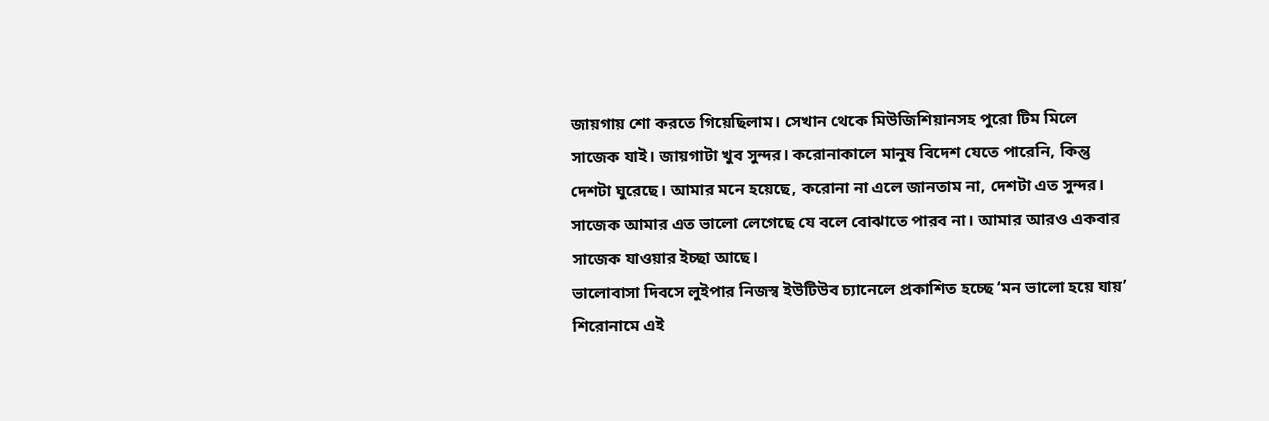জায়গায় শো করতে গিয়েছিলাম। সেখান থেকে মিউজিশিয়ানসহ পুরো টিম মিলে সাজেক যাই। জায়গাটা খুব সুন্দর। করোনাকালে মানুষ বিদেশ যেতে পারেনি, কিন্তু দেশটা ঘুরেছে। আমার মনে হয়েছে, করোনা না এলে জানতাম না, দেশটা এত সুন্দর। সাজেক আমার এত ভালো লেগেছে যে বলে বোঝাতে পারব না। আমার আরও একবার সাজেক যাওয়ার ইচ্ছা আছে।
ভালোবাসা দিবসে লুইপার নিজস্ব ইউটিউব চ্যানেলে প্রকাশিত হচ্ছে ‘মন ভালো হয়ে যায়’ শিরোনামে এই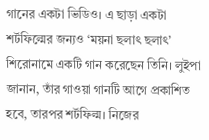গানের একটা ভিডিও। এ ছাড়া একটা শর্টফিল্মের জন্যও ‘ময়না ছলাৎ ছলাৎ’ শিরোনামে একটি গান করেছেন তিনি। লুইপা জানান, তাঁর গাওয়া গানটি আগে প্রকাশিত হবে, তারপর শর্টফিল্ম। নিজের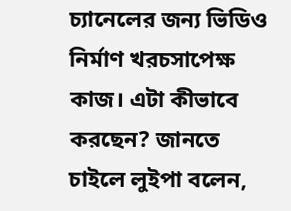চ্যানেলের জন্য ভিডিও নির্মাণ খরচসাপেক্ষ কাজ। এটা কীভাবে করছেন? জানতে চাইলে লুইপা বলেন,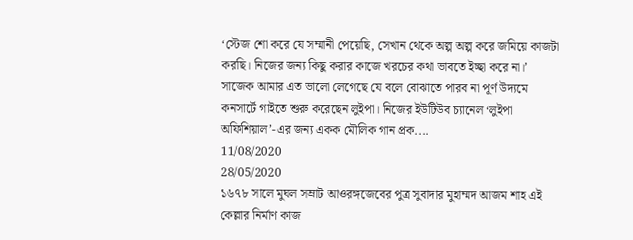‘স্টেজ শো করে যে সম্মানী পেয়েছি, সেখান থেকে অল্প অল্প করে জমিয়ে কাজটা করছি। নিজের জন্য কিছু করার কাজে খরচের কথা ভাবতে ইচ্ছা করে না।’
সাজেক আমার এত ভালো লেগেছে যে বলে বোঝাতে পারব না পূর্ণ উদ্যমে কনসার্টে গাইতে শুরু করেছেন লুইপা। নিজের ইউটিউব চ্যানেল ‘লুইপা অফিশিয়াল’-এর জন্য একক মৌলিক গান প্রক....
11/08/2020
28/05/2020
১৬৭৮ সালে মুঘল সম্রাট আওরঙ্গজেবের পুত্র সুবাদার মুহাম্মদ আজম শাহ এই কেল্লার নির্মাণ কাজ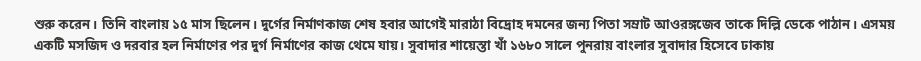শুরু করেন। তিনি বাংলায় ১৫ মাস ছিলেন। দুর্গের নির্মাণকাজ শেষ হবার আগেই মারাঠা বিদ্রোহ দমনের জন্য পিতা সম্রাট আওরঙ্গজেব তাকে দিল্লি ডেকে পাঠান। এসময় একটি মসজিদ ও দরবার হল নির্মাণের পর দুর্গ নির্মাণের কাজ থেমে যায়। সুবাদার শায়েস্তা খাঁ ১৬৮০ সালে পুনরায় বাংলার সুবাদার হিসেবে ঢাকায়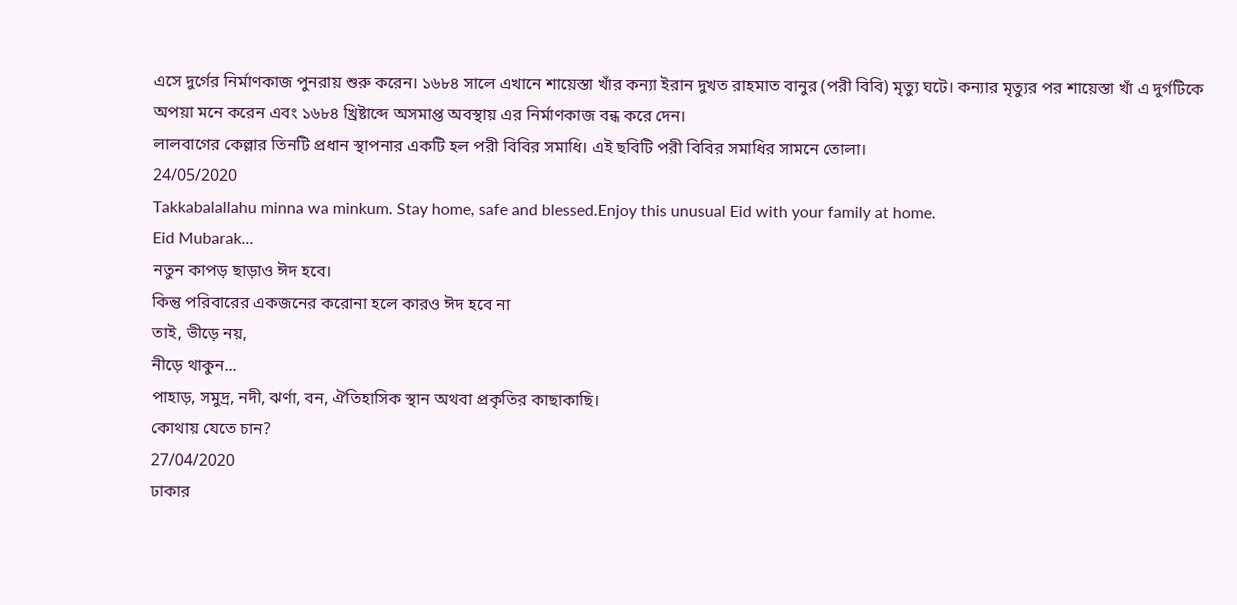এসে দুর্গের নির্মাণকাজ পুনরায় শুরু করেন। ১৬৮৪ সালে এখানে শায়েস্তা খাঁর কন্যা ইরান দুখত রাহমাত বানুর (পরী বিবি) মৃত্যু ঘটে। কন্যার মৃত্যুর পর শায়েস্তা খাঁ এ দুর্গটিকে অপয়া মনে করেন এবং ১৬৮৪ খ্রিষ্টাব্দে অসমাপ্ত অবস্থায় এর নির্মাণকাজ বন্ধ করে দেন।
লালবাগের কেল্লার তিনটি প্রধান স্থাপনার একটি হল পরী বিবির সমাধি। এই ছবিটি পরী বিবির সমাধির সামনে তোলা।
24/05/2020
Takkabalallahu minna wa minkum. Stay home, safe and blessed.Enjoy this unusual Eid with your family at home.
Eid Mubarak...
নতুন কাপড় ছাড়াও ঈদ হবে।
কিন্তু পরিবারের একজনের করোনা হলে কারও ঈদ হবে না
তাই, ভীড়ে নয়,
নীড়ে থাকুন...
পাহাড়, সমুদ্র, নদী, ঝর্ণা, বন, ঐতিহাসিক স্থান অথবা প্রকৃতির কাছাকাছি।
কোথায় যেতে চান?
27/04/2020
ঢাকার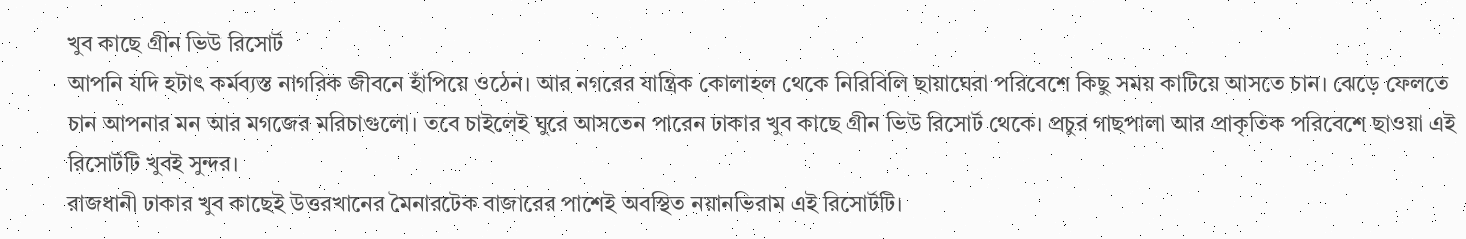খুব কাছে গ্রীন ভিউ রিসোর্ট
আপনি যদি হটাৎ কর্মব্যস্ত নাগরিক জীবনে হাঁপিয়ে ওঠেন। আর নগরের যান্ত্রিক কোলাহল থেকে নিরিবিলি ছায়াঘেরা পরিবেশে কিছু সময় কাটিয়ে আসতে চান। ঝেড়ে ফেলতে চান আপনার মন আর মগজের মরিচাগুলো। তবে চাইলেই ঘুরে আসতেন পারেন ঢাকার খুব কাছে গ্রীন ভিউ রিসোর্ট থেকে। প্রচুর গাছপালা আর প্রাকৃতিক পরিবেশে ছাওয়া এই রিসোর্টটি খুবই সুন্দর।
রাজধানী ঢাকার খুব কাছেই উত্তরখানের মৈনারটেক বাজারের পাশেই অবস্থিত নয়ানভিরাম এই রিসোর্টটি।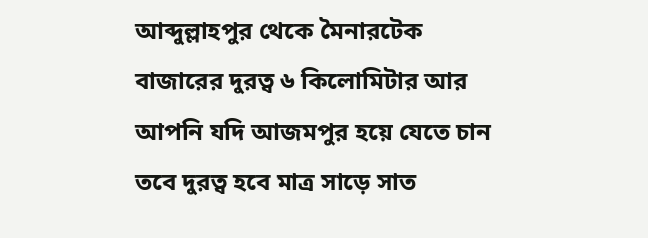আব্দুল্লাহপুর থেকে মৈনারটেক বাজারের দুরত্ব ৬ কিলোমিটার আর আপনি যদি আজমপুর হয়ে যেতে চান তবে দুরত্ব হবে মাত্র সাড়ে সাত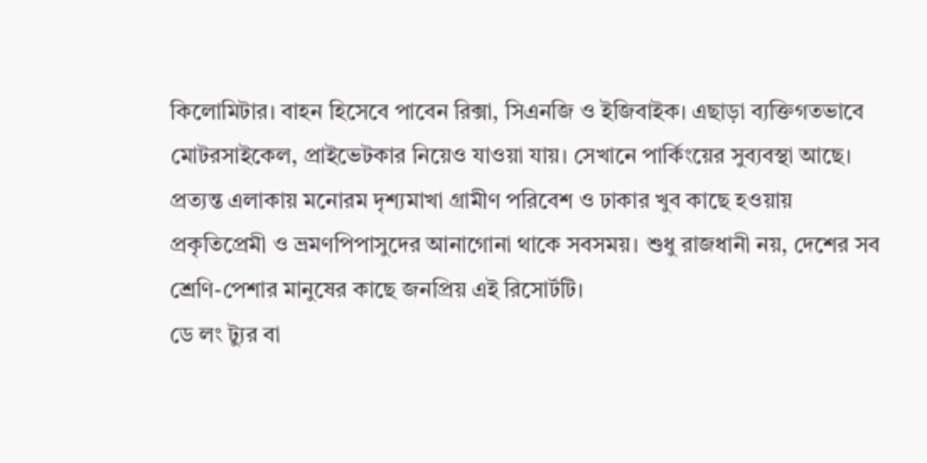কিলোমিটার। বাহন হিসেবে পাবেন রিক্সা, সিএনজি ও ইজিবাইক। এছাড়া ব্যক্তিগতভাবে মোটরসাইকেল, প্রাইভেটকার নিয়েও যাওয়া যায়। সেখানে পার্কিংয়ের সুব্যবস্থা আছে।
প্রত্যন্ত এলাকায় মনোরম দৃশ্যমাখা গ্রামীণ পরিবেশ ও ঢাকার খুব কাছে হওয়ায় প্রকৃতিপ্রেমী ও ভ্রমণপিপাসুদের আনাগোনা থাকে সবসময়। শুধু রাজধানী নয়, দেশের সব শ্রেণি-পেশার মানুষের কাছে জনপ্রিয় এই রিসোর্টটি।
ডে লং ট্যুর বা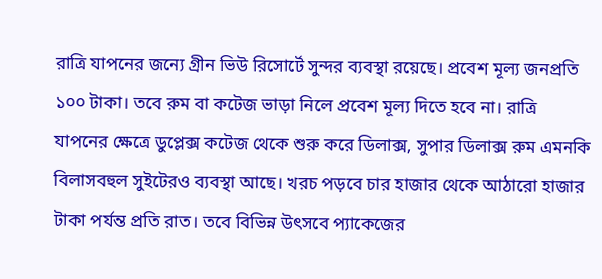রাত্রি যাপনের জন্যে গ্রীন ভিউ রিসোর্টে সুন্দর ব্যবস্থা রয়েছে। প্রবেশ মূল্য জনপ্রতি ১০০ টাকা। তবে রুম বা কটেজ ভাড়া নিলে প্রবেশ মূল্য দিতে হবে না। রাত্রি যাপনের ক্ষেত্রে ডুপ্লেক্স কটেজ থেকে শুরু করে ডিলাক্স, সুপার ডিলাক্স রুম এমনকি বিলাসবহুল সুইটেরও ব্যবস্থা আছে। খরচ পড়বে চার হাজার থেকে আঠারো হাজার টাকা পর্যন্ত প্রতি রাত। তবে বিভিন্ন উৎসবে প্যাকেজের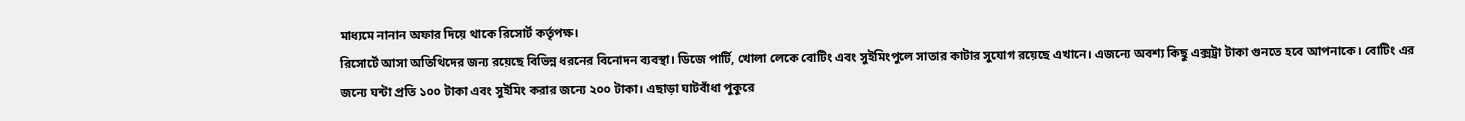মাধ্যমে নানান অফার দিয়ে থাকে রিসোর্ট কর্তৃপক্ষ।
রিসোর্টে আসা অতিথিদের জন্য রয়েছে বিভিন্ন ধরনের বিনোদন ব্যবস্থা। ডিজে পার্টি, খোলা লেকে বোটিং এবং সুইমিংপুলে সাতার কাটার সুযোগ রয়েছে এখানে। এজন্যে অবশ্য কিছু এক্সট্রা টাকা গুনতে হবে আপনাকে। বোটিং এর জন্যে ঘন্টা প্রতি ১০০ টাকা এবং সুইমিং করার জন্যে ২০০ টাকা। এছাড়া ঘাটবাঁধা পুকুরে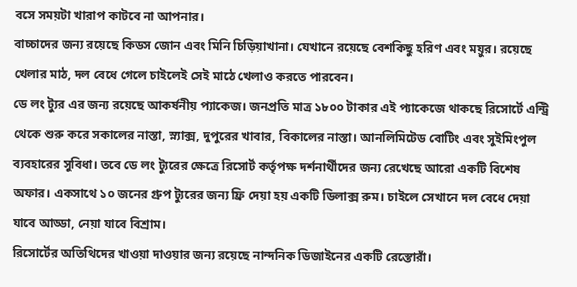বসে সময়টা খারাপ কাটবে না আপনার।
বাচ্চাদের জন্য রয়েছে কিডস জোন এবং মিনি চিড়িয়াখানা। যেখানে রয়েছে বেশকিছু হরিণ এবং ময়ুর। রয়েছে খেলার মাঠ, দল বেধে গেলে চাইলেই সেই মাঠে খেলাও করতে পারবেন।
ডে লং ট্যুর এর জন্য রয়েছে আকর্ষনীয় প্যাকেজ। জনপ্রতি মাত্র ১৮০০ টাকার এই প্যাকেজে থাকছে রিসোর্টে এন্ট্রি থেকে শুরু করে সকালের নাস্তা, স্ন্যাক্স, দুপুরের খাবার, বিকালের নাস্তা। আনলিমিটেড বোটিং এবং সুইমিংপুল ব্যবহারের সুবিধা। তবে ডে লং ট্যুরের ক্ষেত্রে রিসোর্ট কর্তৃপক্ষ দর্শনার্থীদের জন্য রেখেছে আরো একটি বিশেষ অফার। একসাথে ১০ জনের গ্রুপ ট্যুরের জন্য ফ্রি দেয়া হয় একটি ডিলাক্স রুম। চাইলে সেখানে দল বেধে দেয়া যাবে আড্ডা, নেয়া যাবে বিশ্রাম।
রিসোর্টের অতিথিদের খাওয়া দাওয়ার জন্য রয়েছে নান্দনিক ডিজাইনের একটি রেস্তোরাঁ।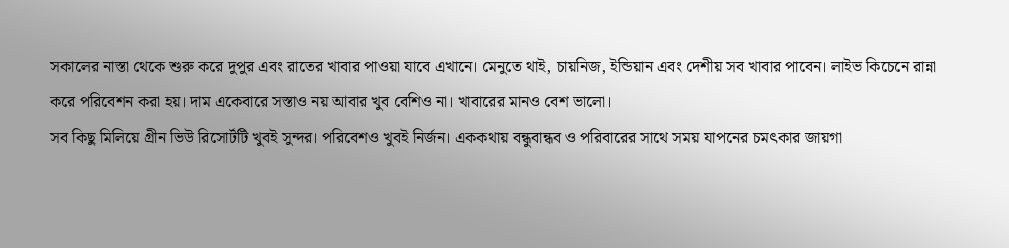সকালের নাস্তা থেকে শুরু করে দুপুর এবং রাতের খাবার পাওয়া যাবে এখানে। মেনুতে থাই, চায়নিজ, ইন্ডিয়ান এবং দেশীয় সব খাবার পাবেন। লাইভ কিচেনে রান্না করে পরিবেশন করা হয়। দাম একেবারে সস্তাও নয় আবার খুব বেশিও না। খাবারের মানও বেশ ভালো।
সব কিছু মিলিয়ে গ্রীন ভিউ রিসোর্টটি খুবই সুন্দর। পরিবেশও খুবই নির্জন। এককথায় বন্ধুবান্ধব ও পরিবারের সাথে সময় যাপনের চমৎকার জায়গা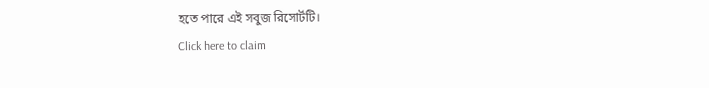হতে পারে এই সবুজ রিসোর্টটি।
Click here to claim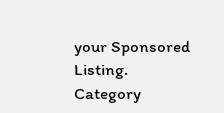your Sponsored Listing.
Category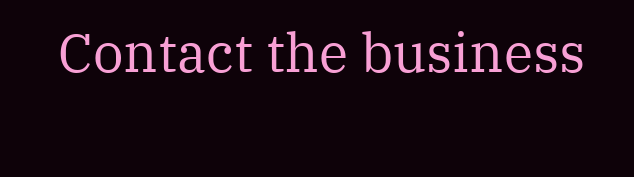Contact the business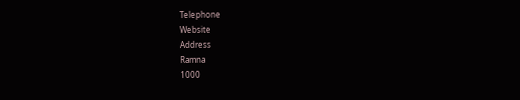Telephone
Website
Address
Ramna
1000